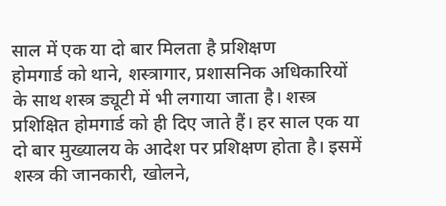साल में एक या दो बार मिलता है प्रशिक्षण
होमगार्ड को थाने, शस्त्रागार, प्रशासनिक अधिकारियों के साथ शस्त्र ड्यूटी में भी लगाया जाता है। शस्त्र प्रशिक्षित होमगार्ड को ही दिए जाते हैं। हर साल एक या दो बार मुख्यालय के आदेश पर प्रशिक्षण होता है। इसमें शस्त्र की जानकारी, खोलने,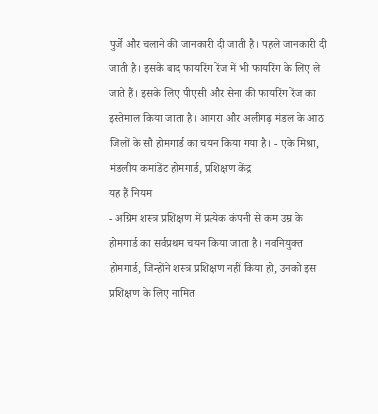पुर्जे और चलाने की जानकारी दी जाती है। पहले जानकारी दी जाती है। इसके बाद फायरिंग रेंज में भी फायरिंग के लिए ले जाते हैं। इसके लिए पीएसी और सेना की फायरिंग रेंज का इस्तेमाल किया जाता है। आगरा और अलीगढ़ मंडल के आठ जिलों के सौ होमगार्ड का चयन किया गया है। - एके मिश्रा, मंडलीय कमांडेंट होमगार्ड, प्रशिक्षण केंद्र
यह हैं नियम
- अग्रिम शस्त्र प्रशिक्षण में प्रत्येक कंपनी से कम उम्र के होमगार्ड का सर्वप्रथम चयन किया जाता है। नवनियुक्त होमगार्ड, जिन्होंने शस्त्र प्रशिक्षण नहीं किया हो, उनको इस प्रशिक्षण के लिए नामित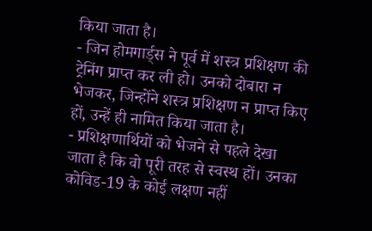किया जाता है।
- जिन होमगार्ड्स ने पूर्व में शस्त्र प्रशिक्षण की ट्रेनिंग प्राप्त कर ली हो। उनको दोबारा न भेजकर, जिन्होंने शस्त्र प्रशिक्षण न प्राप्त किए हों, उन्हें ही नामित किया जाता है।
- प्रशिक्षणार्थियों को भेजने से पहले देखा जाता है कि वो पूरी तरह से स्वस्थ हों। उनका कोविड-19 के कोई लक्षण नहीं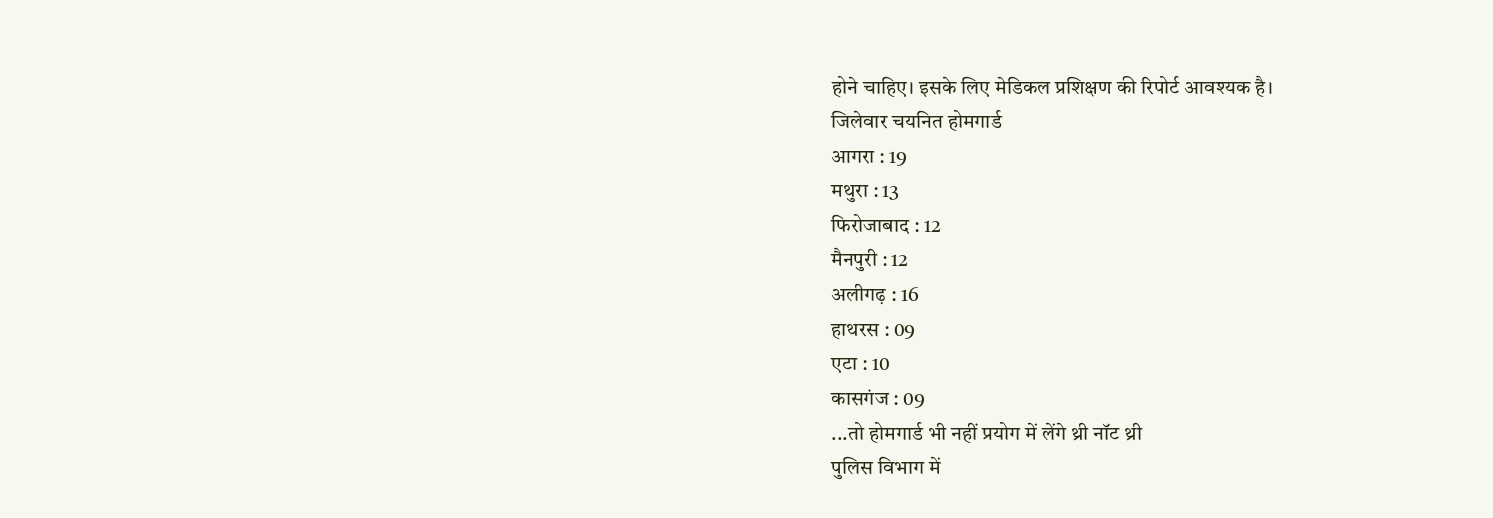होने चाहिए। इसके लिए मेडिकल प्रशिक्षण की रिपोर्ट आवश्यक है।
जिलेवार चयनित होमगार्ड
आगरा : 19
मथुरा : 13
फिरोजाबाद : 12
मैनपुरी : 12
अलीगढ़ : 16
हाथरस : 09
एटा : 10
कासगंज : 09
...तो होमगार्ड भी नहीं प्रयोग में लेंगे थ्री नॉट थ्री
पुलिस विभाग में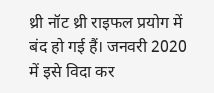थ्री नॉट थ्री राइफल प्रयोग में बंद हो गई हैं। जनवरी 2020 में इसे विदा कर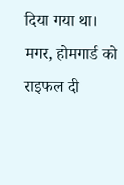दिया गया था। मगर, होमगार्ड को राइफल दी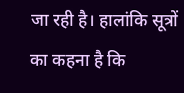जा रही है। हालांकि सूत्रों का कहना है कि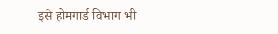इसे होमगार्ड विभाग भी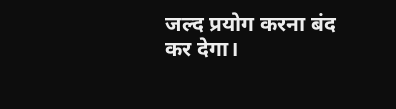जल्द प्रयोग करना बंद कर देगा।